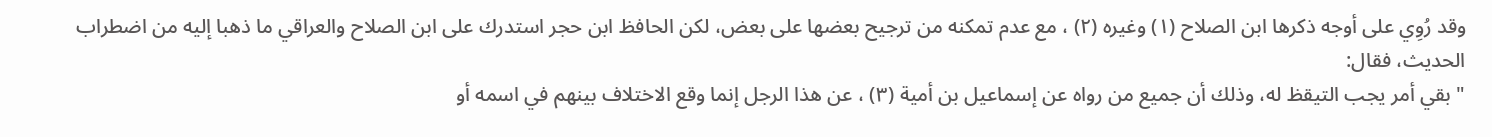وقد رُوِي على أوجه ذكرها ابن الصلاح (١) وغيره (٢) ، مع عدم تمكنه من ترجيح بعضها على بعض، لكن الحافظ ابن حجر استدرك على ابن الصلاح والعراقي ما ذهبا إليه من اضطراب الحديث، فقال:
" بقي أمر يجب التيقظ له، وذلك أن جميع من رواه عن إسماعيل بن أمية (٣) ، عن هذا الرجل إنما وقع الاختلاف بينهم في اسمه أو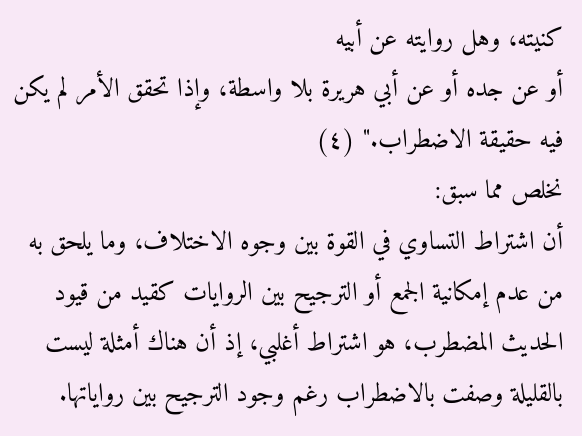كنيته، وهل روايته عن أبيه
أو عن جده أو عن أبي هريرة بلا واسطة، وإذا تحقق الأمر لم يكن فيه حقيقة الاضطراب." (٤)
نخلص مما سبق:
أن اشتراط التساوي في القوة بين وجوه الاختلاف، وما يلحق به من عدم إمكانية الجمع أو الترجيح بين الروايات كقيد من قيود الحديث المضطرب، هو اشتراط أغلبي، إذ أن هناك أمثلة ليست بالقليلة وصفت بالاضطراب رغم وجود الترجيح بين رواياتها.